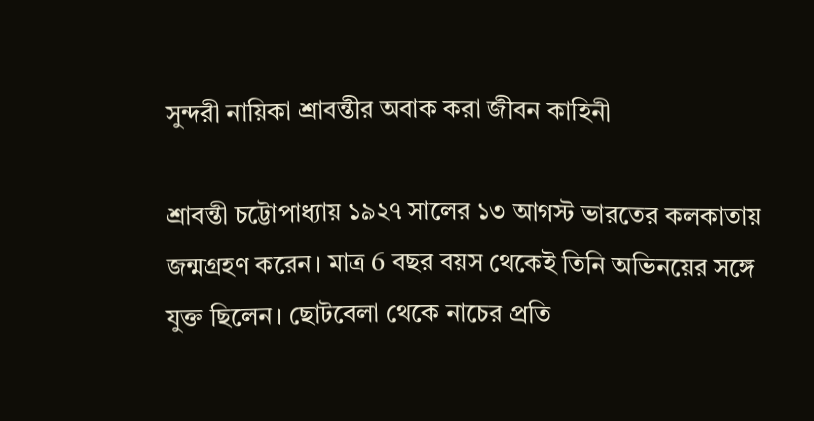সুন্দরী নায়িকা শ্রাবন্তীর অবাক করা জীবন কাহিনী

শ্রাবন্তী চট্টোপাধ্যায় ১৯২৭ সালের ১৩ আগস্ট ভারতের কলকাতায় জন্মগ্রহণ করেন। মাত্র 6 বছর বয়স থেকেই তিনি অভিনয়ের সঙ্গে যুক্ত ছিলেন। ছোটবেলা থেকে নাচের প্রতি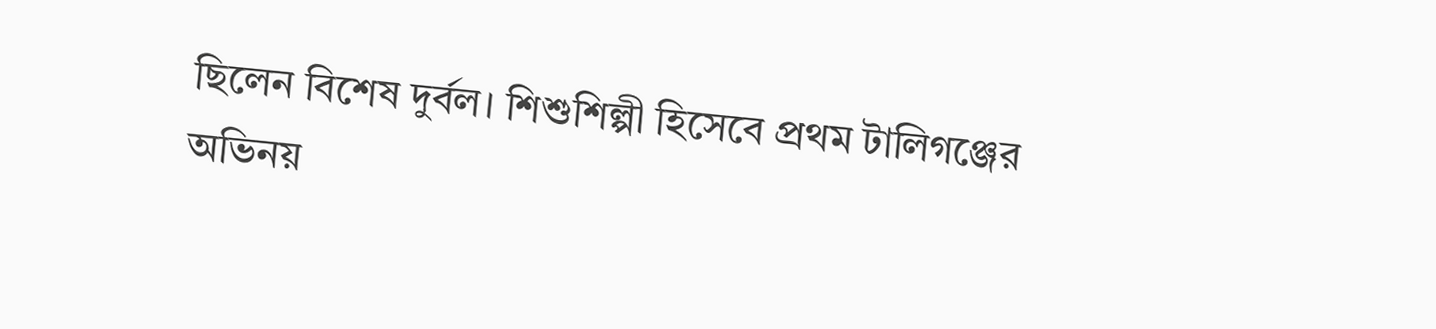ছিলেন বিশেষ দুর্বল। শিশুশিল্পী হিসেবে প্রথম টালিগঞ্জের অভিনয়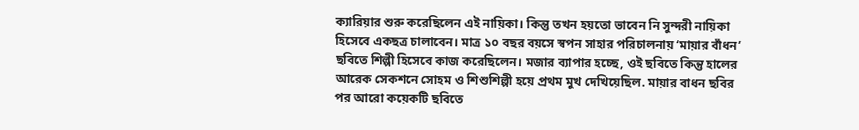ক্যারিয়ার শুরু করেছিলেন এই নায়িকা। কিন্তু তখন হয়তো ভাবেন নি সুন্দরী নায়িকা হিসেবে একছত্র চালাবেন। মাত্র ১০ বছর বয়সে স্বপন সাহার পরিচালনায় ‘মায়ার বাঁধন’ ছবিতে শিল্পী হিসেবে কাজ করেছিলেন। মজার ব্যাপার হচ্ছে, ওই ছবিতে কিন্তু হালের আরেক সেকশনে সোহম ও শিশুশিল্পী হয়ে প্রথম মুখ দেখিয়েছিল. মায়ার বাধন ছবির পর আরো কয়েকটি ছবিতে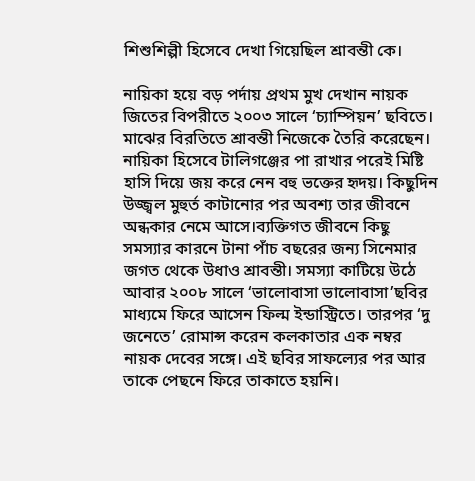শিশুশিল্পী হিসেবে দেখা গিয়েছিল শ্রাবন্তী কে।

নায়িকা হয়ে বড় পর্দায় প্রথম মুখ দেখান নায়ক জিতের বিপরীতে ২০০৩ সালে ‘চ্যাম্পিয়ন’ ছবিতে। মাঝের বিরতিতে শ্রাবন্তী নিজেকে তৈরি করেছেন। নায়িকা হিসেবে টালিগঞ্জের পা রাখার পরেই মিষ্টি হাসি দিয়ে জয় করে নেন বহু ভক্তের হৃদয়। কিছুদিন উজ্জ্বল মুহুর্ত কাটানোর পর অবশ্য তার জীবনে অন্ধকার নেমে আসে।ব্যক্তিগত জীবনে কিছু সমস্যার কারনে টানা পাঁচ বছরের জন্য সিনেমার জগত থেকে উধাও শ্রাবন্তী। সমস্যা কাটিয়ে উঠে আবার ২০০৮ সালে ‘ভালোবাসা ভালোবাসা’ছবির মাধ্যমে ফিরে আসেন ফিল্ম ইন্ডাস্ট্রিতে। তারপর ‘দু জনেতে’ রোমান্স করেন কলকাতার এক নম্বর নায়ক দেবের সঙ্গে। এই ছবির সাফল্যের পর আর তাকে পেছনে ফিরে তাকাতে হয়নি।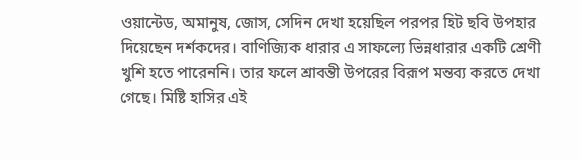ওয়ান্টেড, অমানুষ, জোস, সেদিন দেখা হয়েছিল পরপর হিট ছবি উপহার দিয়েছেন দর্শকদের। বাণিজ্যিক ধারার এ সাফল্যে ভিন্নধারার একটি শ্রেণী খুশি হতে পারেননি। তার ফলে শ্রাবন্তী উপরের বিরূপ মন্তব্য করতে দেখা গেছে। মিষ্টি হাসির এই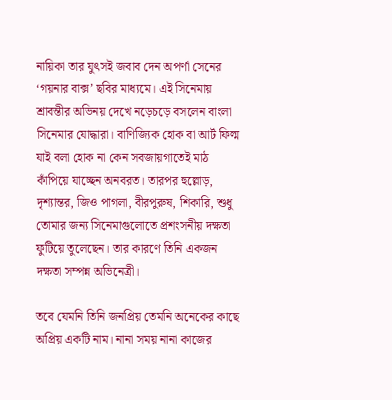নায়িকা তার যুৎসই জবাব দেন অপর্ণা সেনের ‘গয়নার বাক্স’ ছবির মাধ্যমে। এই সিনেমায় শ্রাবন্তীর অভিনয় দেখে নড়েচড়ে বসলেন বাংলা সিনেমার যোদ্ধারা। বাণিজ্যিক হোক বা আর্ট ফিল্ম যাই বলা হোক না কেন সবজায়গাতেই মাঠ কাঁপিয়ে যাচ্ছেন অনবরত। তারপর হুল্লোড়, দৃশ্যান্তর, জিও পাগলা, বীরপুরুষ, শিকারি, শুধু তোমার জন্য সিনেমাগুলোতে প্রশংসনীয় দক্ষতা ফুটিয়ে তুলেছেন। তার কারণে তিনি একজন দক্ষতা সম্পন্ন অভিনেত্রী।

তবে যেমনি তিনি জনপ্রিয় তেমনি অনেকের কাছে অপ্রিয় একটি নাম। নানা সময় নানা কাজের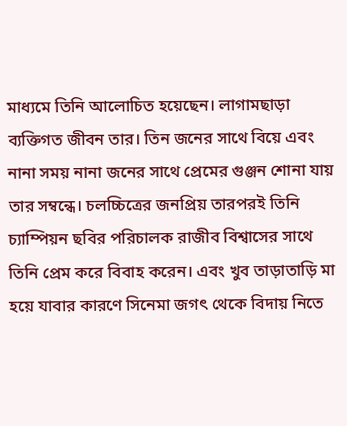মাধ্যমে তিনি আলোচিত হয়েছেন। লাগামছাড়া ব্যক্তিগত জীবন তার। তিন জনের সাথে বিয়ে এবং নানা সময় নানা জনের সাথে প্রেমের গুঞ্জন শোনা যায় তার সম্বন্ধে। চলচ্চিত্রের জনপ্রিয় তারপরই তিনি চ্যাম্পিয়ন ছবির পরিচালক রাজীব বিশ্বাসের সাথে তিনি প্রেম করে বিবাহ করেন। এবং খুব তাড়াতাড়ি মা হয়ে যাবার কারণে সিনেমা জগৎ থেকে বিদায় নিতে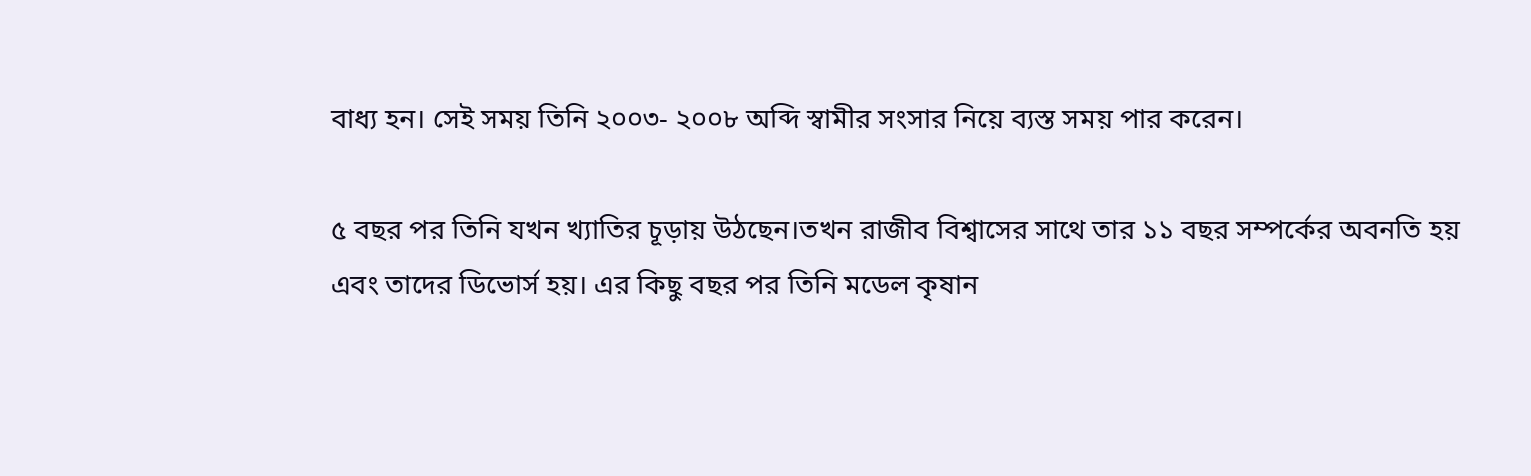বাধ্য হন। সেই সময় তিনি ২০০৩- ২০০৮ অব্দি স্বামীর সংসার নিয়ে ব্যস্ত সময় পার করেন।

৫ বছর পর তিনি যখন খ্যাতির চূড়ায় উঠছেন।তখন রাজীব বিশ্বাসের সাথে তার ১১ বছর সম্পর্কের অবনতি হয় এবং তাদের ডিভোর্স হয়। এর কিছু বছর পর তিনি মডেল কৃষান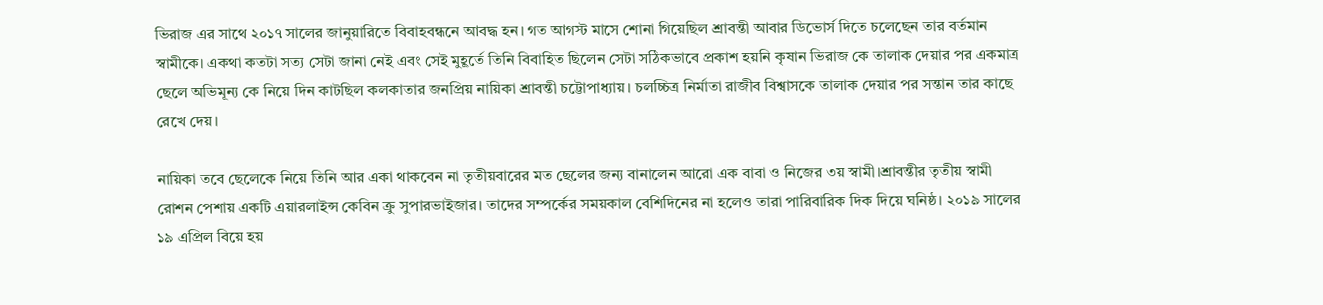ভিরাজ এর সাথে ২০১৭ সালের জানুয়ারিতে বিবাহবন্ধনে আবদ্ধ হন। গত আগস্ট মাসে শোনা গিয়েছিল শ্রাবন্তী আবার ডিভোর্স দিতে চলেছেন তার বর্তমান স্বামীকে। একথা কতটা সত্য সেটা জানা নেই এবং সেই মুহূর্তে তিনি বিবাহিত ছিলেন সেটা সঠিকভাবে প্রকাশ হয়নি কৃষান ভিরাজ কে তালাক দেয়ার পর একমাত্র ছেলে অভিমূন্য কে নিয়ে দিন কাটছিল কলকাতার জনপ্রিয় নায়িকা শ্রাবন্তী চট্টোপাধ্যায়। চলচ্চিত্র নির্মাতা রাজীব বিশ্বাসকে তালাক দেয়ার পর সন্তান তার কাছে রেখে দেয়।

নায়িকা তবে ছেলেকে নিয়ে তিনি আর একা থাকবেন না তৃতীয়বারের মত ছেলের জন্য বানালেন আরো এক বাবা ও নিজের ৩য় স্বামী।শ্রাবন্তীর তৃতীয় স্বামী রোশন পেশায় একটি এয়ারলাইন্স কেবিন ক্রু সুপারভাইজার। তাদের সম্পর্কের সময়কাল বেশিদিনের না হলেও তারা পারিবারিক দিক দিয়ে ঘনিষ্ঠ। ২০১৯ সালের ১৯ এপ্রিল বিয়ে হয়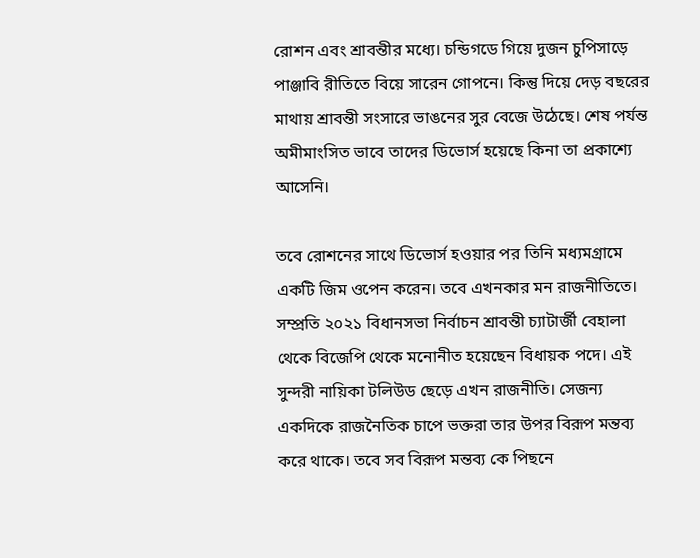রোশন এবং শ্রাবন্তীর মধ্যে। চন্ডিগডে গিয়ে দুজন চুপিসাড়ে পাঞ্জাবি রীতিতে বিয়ে সারেন‌ গোপনে। কিন্তু দিয়ে দেড় বছরের মাথায় শ্রাবন্তী সংসারে ভাঙনের সুর বেজে উঠেছে। শেষ পর্যন্ত অমীমাংসিত ভাবে তাদের ডিভোর্স হয়েছে কিনা তা প্রকাশ্যে আসেনি।

তবে রোশনের সাথে ডিভোর্স হওয়ার পর তিনি মধ্যমগ্রামে একটি জিম ওপেন করেন। তবে এখনকার মন রাজনীতিতে। সম্প্রতি ২০২১ বিধানসভা নির্বাচন শ্রাবন্তী চ্যাটার্জী বেহালা থেকে বিজেপি থেকে মনোনীত হয়েছেন বিধায়ক পদে। এই সুন্দরী নায়িকা টলিউড ছেড়ে এখন রাজনীতি। সেজন্য একদিকে রাজনৈতিক চাপে ভক্তরা তার উপর বিরূপ মন্তব্য করে থাকে। তবে সব বিরূপ মন্তব্য কে পিছনে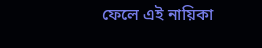ফেলে এই নায়িকা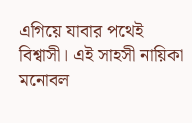এগিয়ে যাবার পথেই বিশ্বাসী। এই সাহসী নায়িকা মনোবল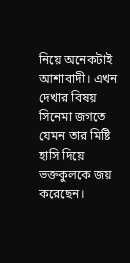নিয়ে অনেকটাই আশাবাদী। এখন দেখার বিষয় সিনেমা জগতে যেমন তার মিষ্টি হাসি দিয়ে ভক্তকুলকে জয় করেছেন।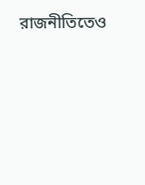রাজনীতিতেও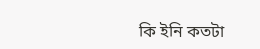কি ইনি কতটা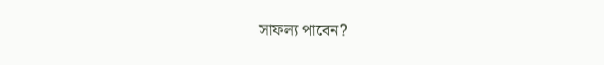সাফল্য পাবেন?